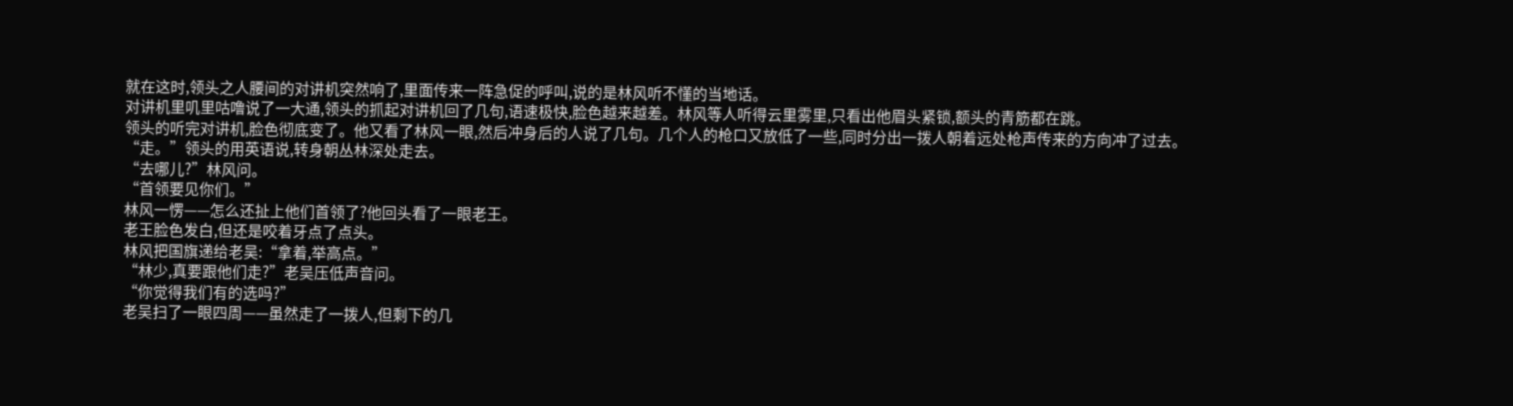就在这时,领头之人腰间的对讲机突然响了,里面传来一阵急促的呼叫,说的是林风听不懂的当地话。
对讲机里叽里咕噜说了一大通,领头的抓起对讲机回了几句,语速极快,脸色越来越差。林风等人听得云里雾里,只看出他眉头紧锁,额头的青筋都在跳。
领头的听完对讲机,脸色彻底变了。他又看了林风一眼,然后冲身后的人说了几句。几个人的枪口又放低了一些,同时分出一拨人朝着远处枪声传来的方向冲了过去。
“走。”领头的用英语说,转身朝丛林深处走去。
“去哪儿?”林风问。
“首领要见你们。”
林风一愣——怎么还扯上他们首领了?他回头看了一眼老王。
老王脸色发白,但还是咬着牙点了点头。
林风把国旗递给老吴:“拿着,举高点。”
“林少,真要跟他们走?”老吴压低声音问。
“你觉得我们有的选吗?”
老吴扫了一眼四周——虽然走了一拨人,但剩下的几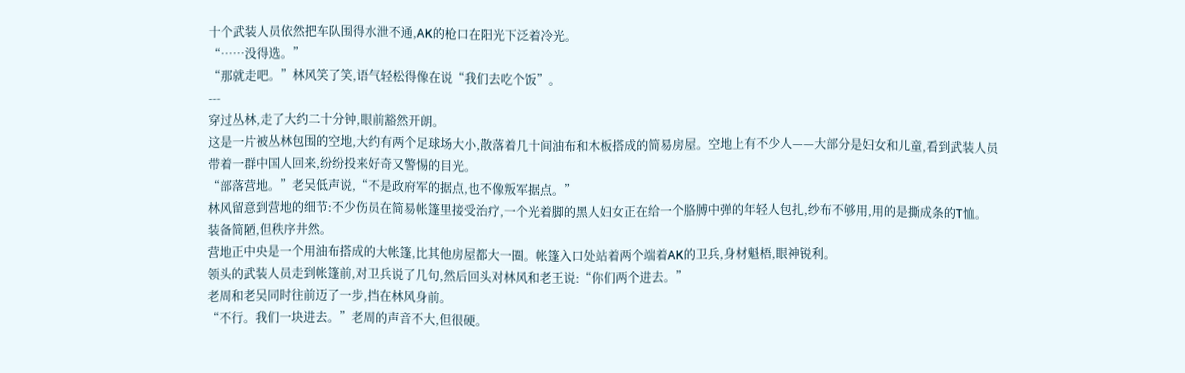十个武装人员依然把车队围得水泄不通,AK的枪口在阳光下泛着冷光。
“……没得选。”
“那就走吧。”林风笑了笑,语气轻松得像在说“我们去吃个饭”。
---
穿过丛林,走了大约二十分钟,眼前豁然开朗。
这是一片被丛林包围的空地,大约有两个足球场大小,散落着几十间油布和木板搭成的简易房屋。空地上有不少人——大部分是妇女和儿童,看到武装人员带着一群中国人回来,纷纷投来好奇又警惕的目光。
“部落营地。”老吴低声说,“不是政府军的据点,也不像叛军据点。”
林风留意到营地的细节:不少伤员在简易帐篷里接受治疗,一个光着脚的黑人妇女正在给一个胳膊中弹的年轻人包扎,纱布不够用,用的是撕成条的T恤。
装备简陋,但秩序井然。
营地正中央是一个用油布搭成的大帐篷,比其他房屋都大一圈。帐篷入口处站着两个端着AK的卫兵,身材魁梧,眼神锐利。
领头的武装人员走到帐篷前,对卫兵说了几句,然后回头对林风和老王说:“你们两个进去。”
老周和老吴同时往前迈了一步,挡在林风身前。
“不行。我们一块进去。”老周的声音不大,但很硬。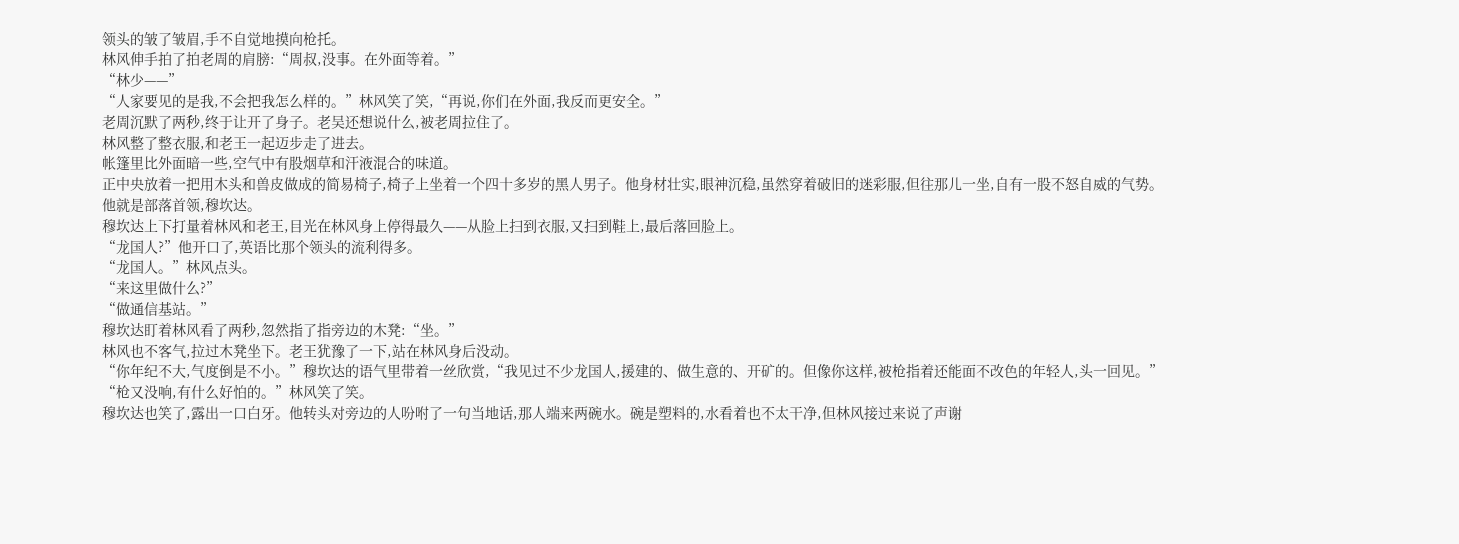领头的皱了皱眉,手不自觉地摸向枪托。
林风伸手拍了拍老周的肩膀:“周叔,没事。在外面等着。”
“林少——”
“人家要见的是我,不会把我怎么样的。”林风笑了笑,“再说,你们在外面,我反而更安全。”
老周沉默了两秒,终于让开了身子。老吴还想说什么,被老周拉住了。
林风整了整衣服,和老王一起迈步走了进去。
帐篷里比外面暗一些,空气中有股烟草和汗液混合的味道。
正中央放着一把用木头和兽皮做成的简易椅子,椅子上坐着一个四十多岁的黑人男子。他身材壮实,眼神沉稳,虽然穿着破旧的迷彩服,但往那儿一坐,自有一股不怒自威的气势。
他就是部落首领,穆坎达。
穆坎达上下打量着林风和老王,目光在林风身上停得最久——从脸上扫到衣服,又扫到鞋上,最后落回脸上。
“龙国人?”他开口了,英语比那个领头的流利得多。
“龙国人。”林风点头。
“来这里做什么?”
“做通信基站。”
穆坎达盯着林风看了两秒,忽然指了指旁边的木凳:“坐。”
林风也不客气,拉过木凳坐下。老王犹豫了一下,站在林风身后没动。
“你年纪不大,气度倒是不小。”穆坎达的语气里带着一丝欣赏,“我见过不少龙国人,援建的、做生意的、开矿的。但像你这样,被枪指着还能面不改色的年轻人,头一回见。”
“枪又没响,有什么好怕的。”林风笑了笑。
穆坎达也笑了,露出一口白牙。他转头对旁边的人吩咐了一句当地话,那人端来两碗水。碗是塑料的,水看着也不太干净,但林风接过来说了声谢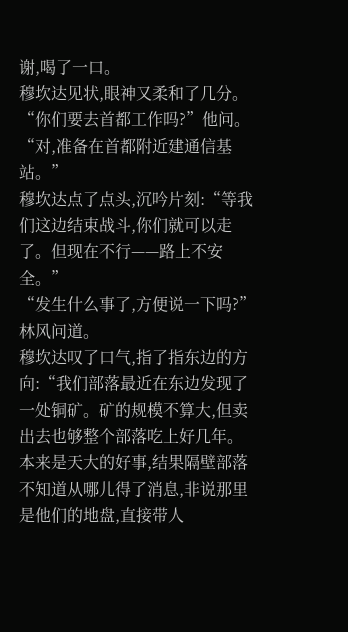谢,喝了一口。
穆坎达见状,眼神又柔和了几分。
“你们要去首都工作吗?”他问。
“对,准备在首都附近建通信基站。”
穆坎达点了点头,沉吟片刻:“等我们这边结束战斗,你们就可以走了。但现在不行——路上不安全。”
“发生什么事了,方便说一下吗?”林风问道。
穆坎达叹了口气,指了指东边的方向:“我们部落最近在东边发现了一处铜矿。矿的规模不算大,但卖出去也够整个部落吃上好几年。本来是天大的好事,结果隔壁部落不知道从哪儿得了消息,非说那里是他们的地盘,直接带人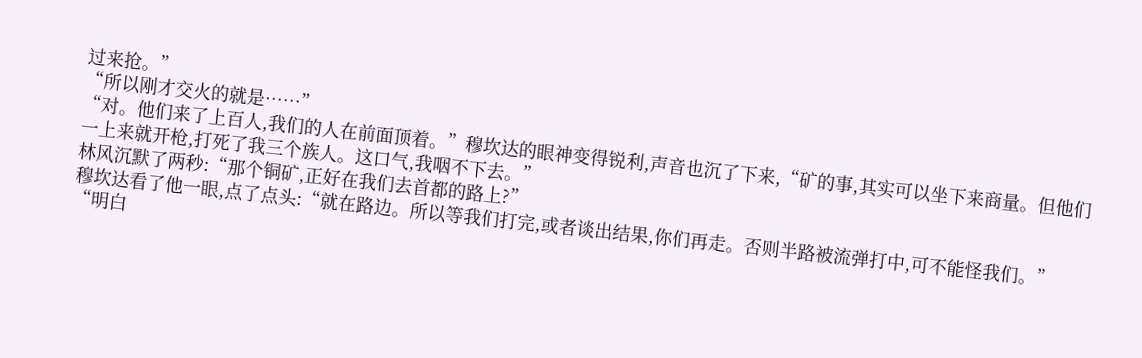过来抢。”
“所以刚才交火的就是……”
“对。他们来了上百人,我们的人在前面顶着。”穆坎达的眼神变得锐利,声音也沉了下来,“矿的事,其实可以坐下来商量。但他们一上来就开枪,打死了我三个族人。这口气,我咽不下去。”
林风沉默了两秒:“那个铜矿,正好在我们去首都的路上?”
穆坎达看了他一眼,点了点头:“就在路边。所以等我们打完,或者谈出结果,你们再走。否则半路被流弹打中,可不能怪我们。”
“明白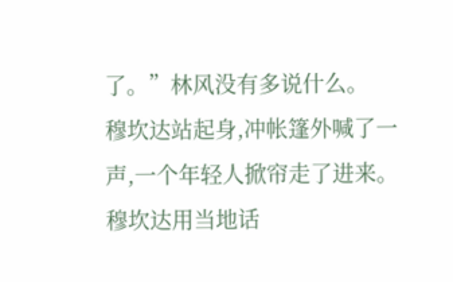了。”林风没有多说什么。
穆坎达站起身,冲帐篷外喊了一声,一个年轻人掀帘走了进来。穆坎达用当地话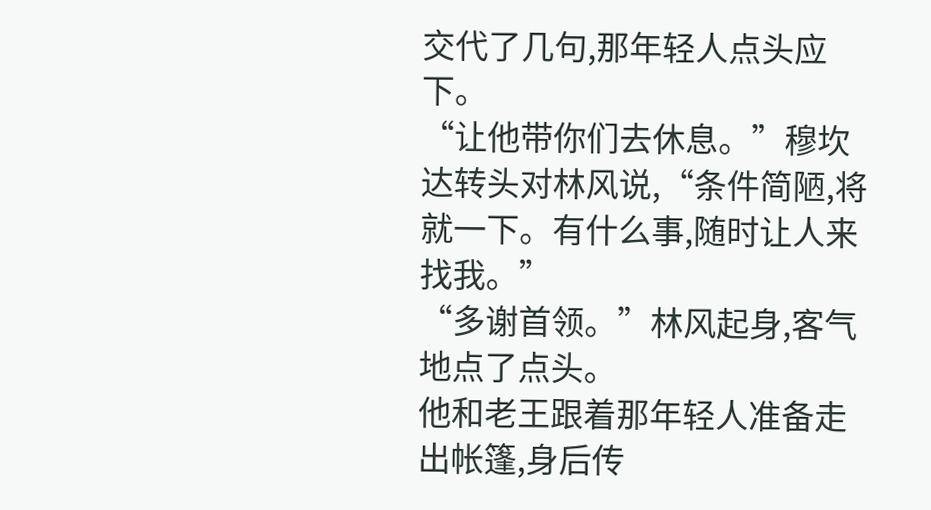交代了几句,那年轻人点头应下。
“让他带你们去休息。”穆坎达转头对林风说,“条件简陋,将就一下。有什么事,随时让人来找我。”
“多谢首领。”林风起身,客气地点了点头。
他和老王跟着那年轻人准备走出帐篷,身后传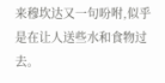来穆坎达又一句吩咐,似乎是在让人送些水和食物过去。